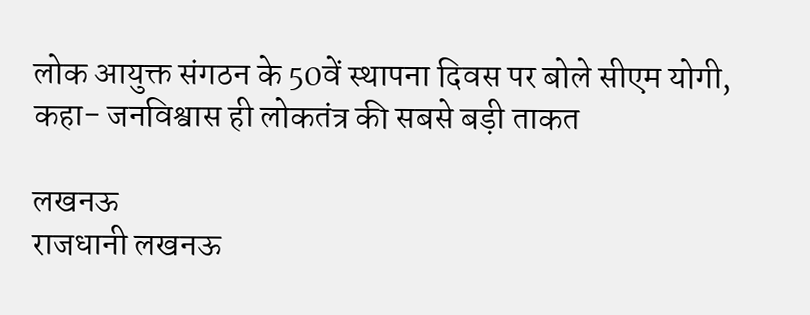लोक आयुक्त संगठन के 50वें स्थापना दिवस पर बोले सीएम योगी, कहा- जनविश्वास ही लोकतंत्र की सबसे बड़ी ताकत

लखनऊ
राजधानी लखनऊ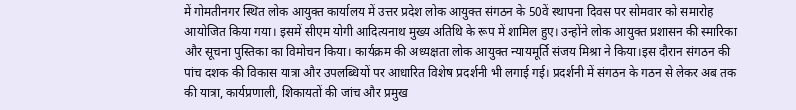में गोमतीनगर स्थित लोक आयुक्त कार्यालय में उत्तर प्रदेश लोक आयुक्त संगठन के 50वें स्थापना दिवस पर सोमवार को समारोह आयोजित किया गया। इसमें सीएम योगी आदित्यनाथ मुख्य अतिथि के रूप में शामिल हुए। उन्होंने लोक आयुक्त प्रशासन की स्मारिका और सूचना पुस्तिका का विमोचन किया। कार्यक्रम की अध्यक्षता लोक आयुक्त न्यायमूर्ति संजय मिश्रा ने किया।इस दौरान संगठन की पांच दशक की विकास यात्रा और उपलब्धियों पर आधारित विशेष प्रदर्शनी भी लगाई गई। प्रदर्शनी में संगठन के गठन से लेकर अब तक की यात्रा, कार्यप्रणाली, शिकायतों की जांच और प्रमुख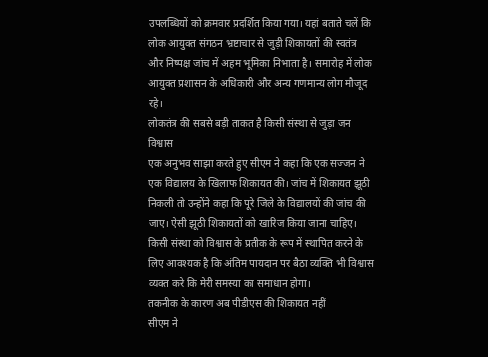उपलब्धियों को क्रमवार प्रदर्शित किया गया। यहां बताते चलें कि लोक आयुक्त संगठन भ्रष्टाचार से जुड़ी शिकायतों की स्वतंत्र और निष्पक्ष जांच में अहम भूमिका निभाता है। समारोह में लोक आयुक्त प्रशासन के अधिकारी और अन्य गणमान्य लोग मौजूद रहे।
लोकतंत्र की सबसे बड़ी ताकत है किसी संस्था से जुड़ा जन विश्वास
एक अनुभव साझा करते हुए सीएम ने कहा कि एक सज्जन ने एक विद्यालय के खिलाफ शिकायत की। जांच में शिकायत झूठी निकली तो उन्होंने कहा कि पूरे जिले के विद्यालयों की जांच की जाए। ऐसी झूठी शिकायतों को खारिज किया जाना चाहिए। किसी संस्था को विश्वास के प्रतीक के रूप में स्थापित करने के लिए आवश्यक है कि अंतिम पायदान पर बैठा व्यक्ति भी विश्वास व्यक्त करे कि मेरी समस्या का समाधान होगा।
तकनीक के कारण अब पीडीएस की शिकायत नहीं
सीएम ने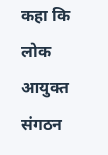कहा कि लोक आयुक्त संगठन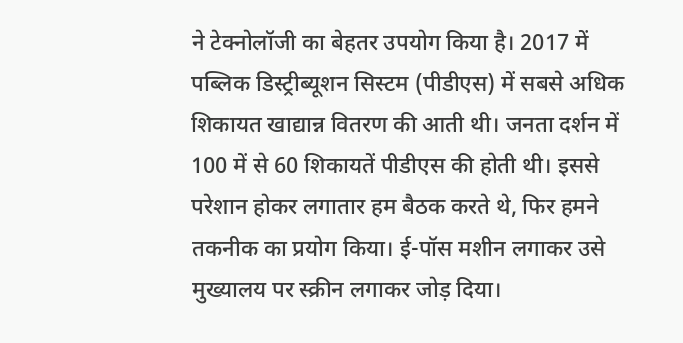ने टेक्नोलॉजी का बेहतर उपयोग किया है। 2017 में पब्लिक डिस्ट्रीब्यूशन सिस्टम (पीडीएस) में सबसे अधिक शिकायत खाद्यान्न वितरण की आती थी। जनता दर्शन में 100 में से 60 शिकायतें पीडीएस की होती थी। इससे परेशान होकर लगातार हम बैठक करते थे, फिर हमने तकनीक का प्रयोग किया। ई-पॉस मशीन लगाकर उसे मुख्यालय पर स्क्रीन लगाकर जोड़ दिया।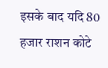इसके बाद यदि 80 हजार राशन कोटे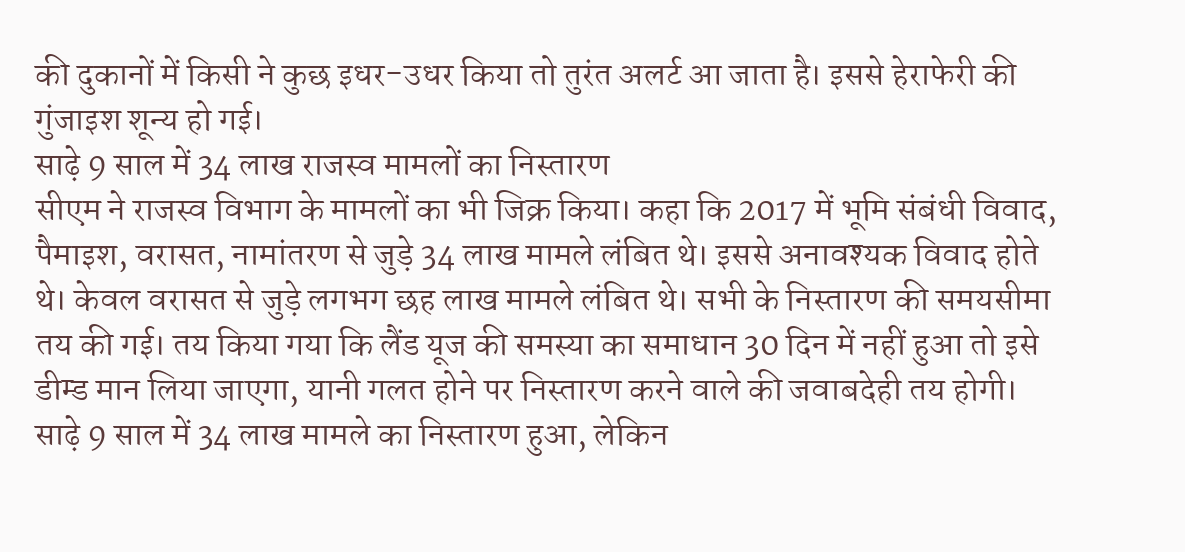की दुकानों में किसी ने कुछ इधर-उधर किया तो तुरंत अलर्ट आ जाता है। इससे हेराफेरी की गुंजाइश शून्य हो गई।
साढ़े 9 साल में 34 लाख राजस्व मामलों का निस्तारण
सीएम ने राजस्व विभाग के मामलों का भी जिक्र किया। कहा कि 2017 में भूमि संबंधी विवाद, पैमाइश, वरासत, नामांतरण से जुड़े 34 लाख मामले लंबित थे। इससे अनावश्यक विवाद होते थे। केवल वरासत से जुड़े लगभग छह लाख मामले लंबित थे। सभी के निस्तारण की समयसीमा तय की गई। तय किया गया कि लैंड यूज की समस्या का समाधान 30 दिन में नहीं हुआ तो इसे डीम्ड मान लिया जाएगा, यानी गलत होने पर निस्तारण करने वाले की जवाबदेही तय होगी। साढ़े 9 साल में 34 लाख मामले का निस्तारण हुआ, लेकिन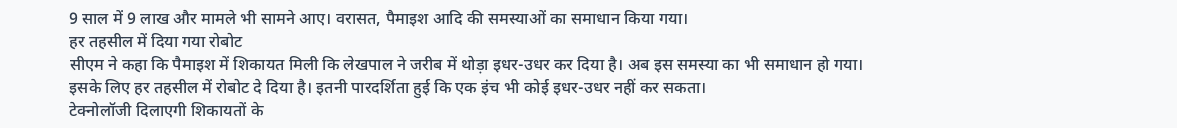9 साल में 9 लाख और मामले भी सामने आए। वरासत, पैमाइश आदि की समस्याओं का समाधान किया गया।
हर तहसील में दिया गया रोबोट
सीएम ने कहा कि पैमाइश में शिकायत मिली कि लेखपाल ने जरीब में थोड़ा इधर-उधर कर दिया है। अब इस समस्या का भी समाधान हो गया। इसके लिए हर तहसील में रोबोट दे दिया है। इतनी पारदर्शिता हुई कि एक इंच भी कोई इधर-उधर नहीं कर सकता।
टेक्नोलॉजी दिलाएगी शिकायतों के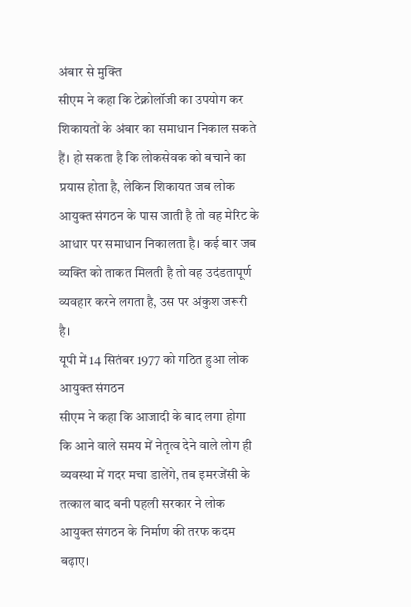अंबार से मुक्ति
सीएम ने कहा कि टेक्नोलॉजी का उपयोग कर शिकायतों के अंबार का समाधान निकाल सकते हैं। हो सकता है कि लोकसेवक को बचाने का प्रयास होता है, लेकिन शिकायत जब लोक आयुक्त संगठन के पास जाती है तो वह मेरिट के आधार पर समाधान निकालता है। कई बार जब व्यक्ति को ताकत मिलती है तो वह उदंडतापूर्ण व्यवहार करने लगता है, उस पर अंकुश जरूरी है।
यूपी में 14 सितंबर 1977 को गठित हुआ लोक आयुक्त संगठन
सीएम ने कहा कि आजादी के बाद लगा होगा कि आने वाले समय में नेतृत्व देने वाले लोग ही व्यवस्था में गदर मचा डालेंगे, तब इमरजेंसी के तत्काल बाद बनी पहली सरकार ने लोक आयुक्त संगठन के निर्माण की तरफ कदम बढ़ाए।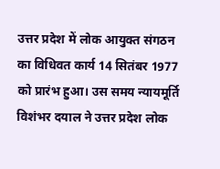उत्तर प्रदेश में लोक आयुक्त संगठन का विधिवत कार्य 14 सितंबर 1977 को प्रारंभ हुआ। उस समय न्यायमूर्ति विशंभर दयाल ने उत्तर प्रदेश लोक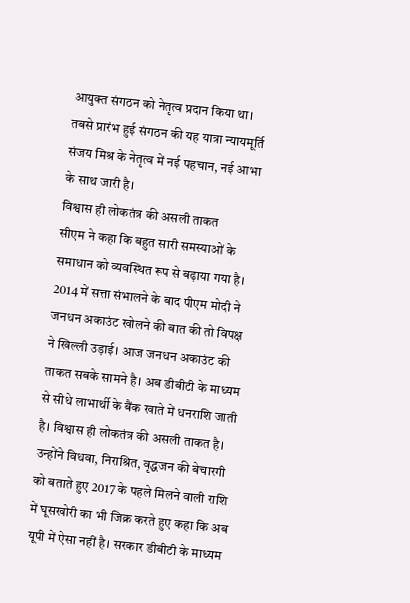आयुक्त संगठन को नेतृत्व प्रदान किया था। तबसे प्रारंभ हुई संगठन की यह यात्रा न्यायमूर्ति संजय मिश्र के नेतृत्व में नई पहचान, नई आभा के साथ जारी है।
विश्वास ही लोकतंत्र की असली ताकत
सीएम ने कहा कि बहुत सारी समस्याओं के समाधान को व्यवस्थित रूप से बढ़ाया गया है। 2014 में सत्ता संभालने के बाद पीएम मोदी ने जनधन अकाउंट खोलने की बात की तो विपक्ष ने खिल्ली उड़ाई। आज जनधन अकाउंट की ताकत सबके सामने है। अब डीबीटी के माध्यम से सीधे लाभार्थी के बैंक खाते में धनराशि जाती है। विश्वास ही लोकतंत्र की असली ताकत है।
उन्होंने विधवा, निराश्रित, वृद्धजन की बेचारगी को बताते हुए 2017 के पहले मिलने वाली राशि में घूसखोरी का भी जिक्र करते हुए कहा कि अब यूपी में ऐसा नहीं है। सरकार डीबीटी के माध्यम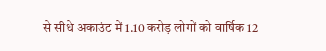से सीधे अकाउंट में 1.10 करोड़ लोगों को वार्षिक 12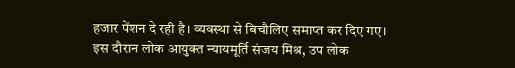हजार पेंशन दे रही है। व्यवस्था से बिचौलिए समाप्त कर दिए गए।
इस दौरान लोक आयुक्त न्यायमूर्ति संजय मिश्र, उप लोक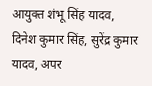आयुक्त शंभू सिंह यादव, दिनेश कुमार सिंह, सुरेंद्र कुमार यादव, अपर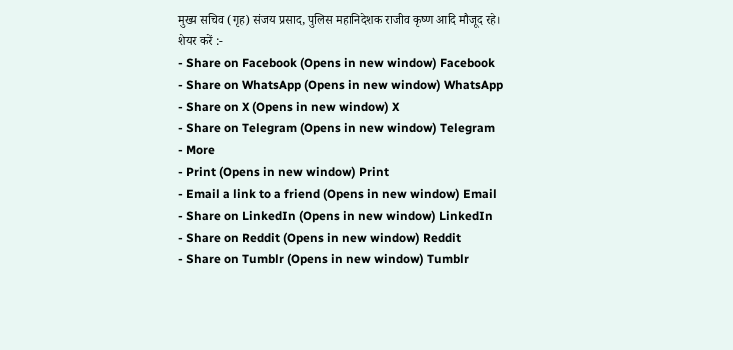मुख्य सचिव (गृह) संजय प्रसाद, पुलिस महानिदेशक राजीव कृष्ण आदि मौजूद रहे।
शेयर करें :-
- Share on Facebook (Opens in new window) Facebook
- Share on WhatsApp (Opens in new window) WhatsApp
- Share on X (Opens in new window) X
- Share on Telegram (Opens in new window) Telegram
- More
- Print (Opens in new window) Print
- Email a link to a friend (Opens in new window) Email
- Share on LinkedIn (Opens in new window) LinkedIn
- Share on Reddit (Opens in new window) Reddit
- Share on Tumblr (Opens in new window) Tumblr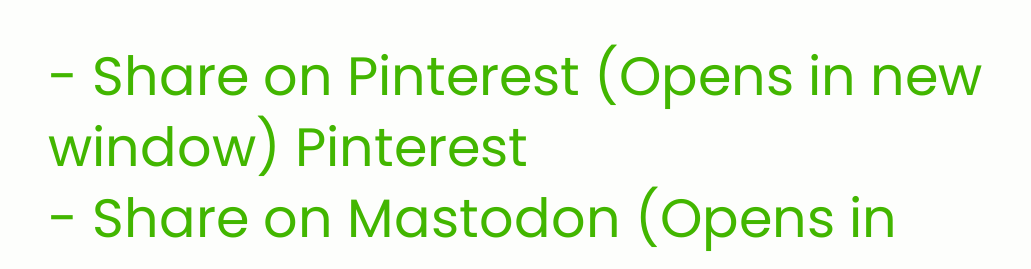- Share on Pinterest (Opens in new window) Pinterest
- Share on Mastodon (Opens in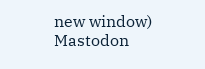new window) Mastodon